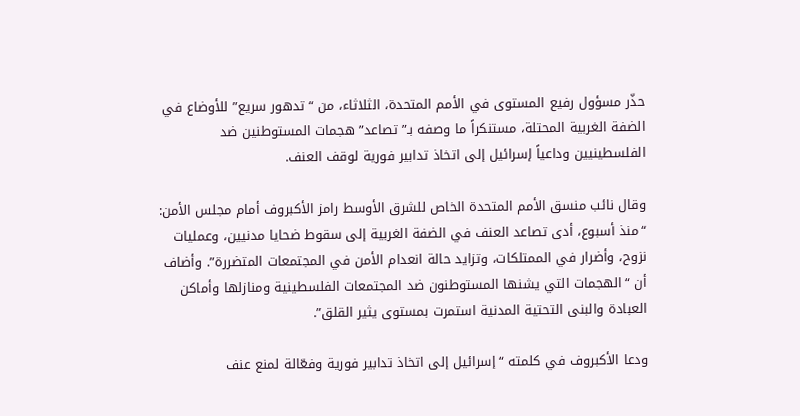حذّر مسؤول رفيع المستوى في الأمم المتحدة، الثلاثاء، من “تدهور سريع” للأوضاع في الضفة الغربية المحتلة، مستنكراً ما وصفه بـ”تصاعد” هجمات المستوطنين ضد الفلسطينيين وداعياً إسرائيل إلى اتخاذ تدابير فورية لوقف العنف.

وقال نائب منسق الأمم المتحدة الخاص للشرق الأوسط رامز الأكبروف أمام مجلس الأمن: “منذ أسبوع، أدى تصاعد العنف في الضفة الغربية إلى سقوط ضحايا مدنيين، وعمليات نزوح، وأضرار في الممتلكات، وتزايد حالة انعدام الأمن في المجتمعات المتضررة”. وأضاف أن “الهجمات التي يشنها المستوطنون ضد المجتمعات الفلسطينية ومنازلها وأماكن العبادة والبنى التحتية المدنية استمرت بمستوى يثير القلق”.

ودعا الأكبروف في كلمته “إسرائيل إلى اتخاذ تدابير فورية وفعّالة لمنع عنف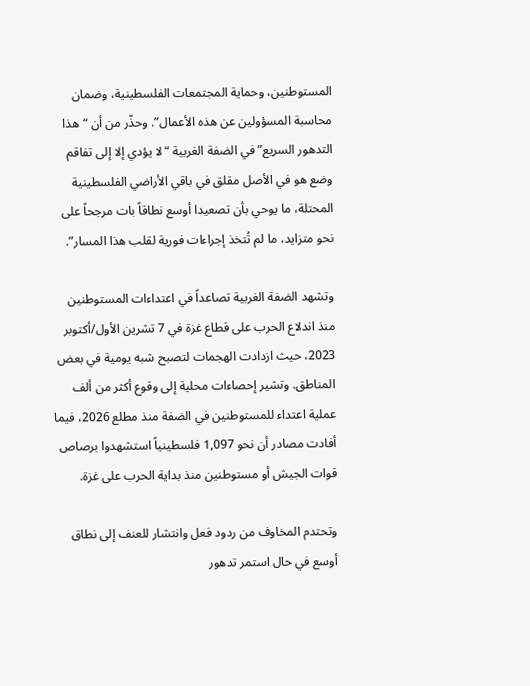المستوطنين، وحماية المجتمعات الفلسطينية، وضمان محاسبة المسؤولين عن هذه الأعمال”. وحذّر من أن “هذا التدهور السريع” في الضفة الغربية “لا يؤدي إلا إلى تفاقم وضع هو في الأصل مقلق في باقي الأراضي الفلسطينية المحتلة، ما يوحي بأن تصعيدا أوسع نطاقاً بات مرجحاً على نحو متزايد، ما لم تُتخذ إجراءات فورية لقلب هذا المسار”.

وتشهد الضفة الغربية تصاعداً في اعتداءات المستوطنين منذ اندلاع الحرب على قطاع غزة في 7 تشرين الأول/أكتوبر 2023، حيث ازدادت الهجمات لتصبح شبه يومية في بعض المناطق. وتشير إحصاءات محلية إلى وقوع أكثر من ألف عملية اعتداء للمستوطنين في الضفة منذ مطلع 2026، فيما أفادت مصادر أن نحو 1,097 فلسطينياً استشهدوا برصاص قوات الجيش أو مستوطنين منذ بداية الحرب على غزة.

وتحتدم المخاوف من ردود فعل وانتشار للعنف إلى نطاق أوسع في حال استمر تدهور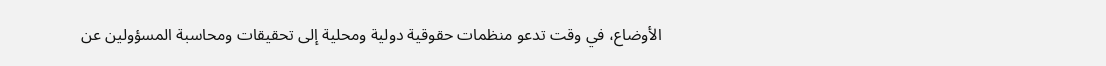الأوضاع، في وقت تدعو منظمات حقوقية دولية ومحلية إلى تحقيقات ومحاسبة المسؤولين عن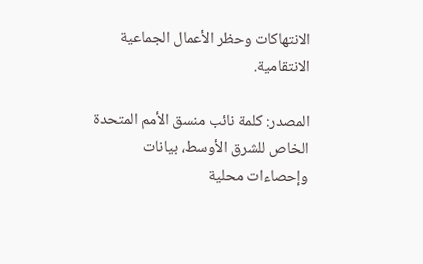الانتهاكات وحظر الأعمال الجماعية الانتقامية.

المصدر: كلمة نائب منسق الأمم المتحدة الخاص للشرق الأوسط، بيانات وإحصاءات محلية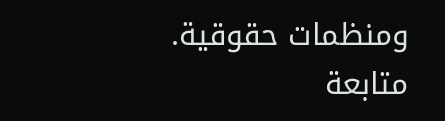ومنظمات حقوقية. متابعة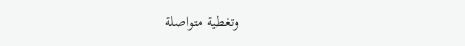وتغطية متواصلة